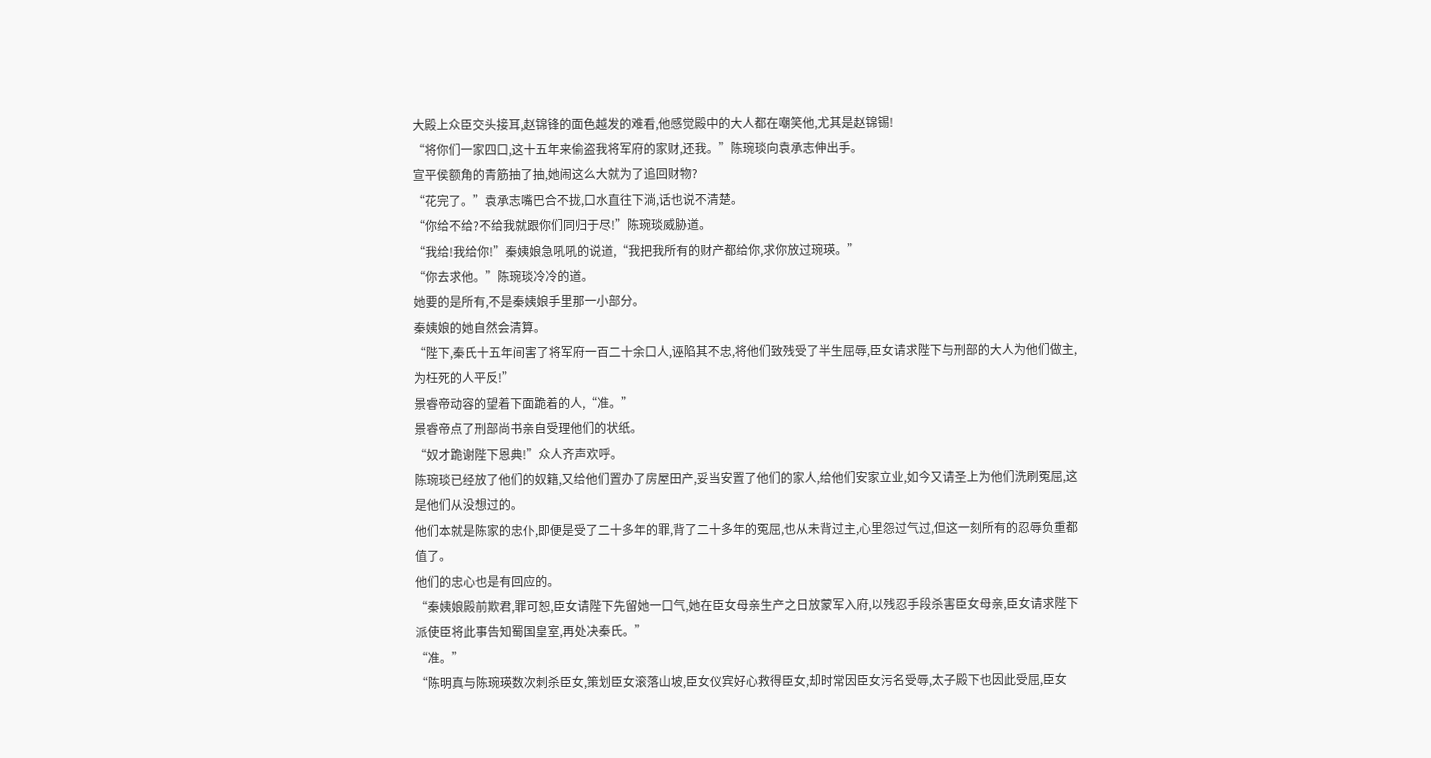大殿上众臣交头接耳,赵锦锋的面色越发的难看,他感觉殿中的大人都在嘲笑他,尤其是赵锦锡!
“将你们一家四口,这十五年来偷盗我将军府的家财,还我。”陈琬琰向袁承志伸出手。
宣平侯额角的青筋抽了抽,她闹这么大就为了追回财物?
“花完了。”袁承志嘴巴合不拢,口水直往下淌,话也说不清楚。
“你给不给?不给我就跟你们同归于尽!”陈琬琰威胁道。
“我给!我给你!”秦姨娘急吼吼的说道,“我把我所有的财产都给你,求你放过琬瑛。”
“你去求他。”陈琬琰冷冷的道。
她要的是所有,不是秦姨娘手里那一小部分。
秦姨娘的她自然会清算。
“陛下,秦氏十五年间害了将军府一百二十余口人,诬陷其不忠,将他们致残受了半生屈辱,臣女请求陛下与刑部的大人为他们做主,为枉死的人平反!”
景睿帝动容的望着下面跪着的人,“准。”
景睿帝点了刑部尚书亲自受理他们的状纸。
“奴才跪谢陛下恩典!”众人齐声欢呼。
陈琬琰已经放了他们的奴籍,又给他们置办了房屋田产,妥当安置了他们的家人,给他们安家立业,如今又请圣上为他们洗刷冤屈,这是他们从没想过的。
他们本就是陈家的忠仆,即便是受了二十多年的罪,背了二十多年的冤屈,也从未背过主,心里怨过气过,但这一刻所有的忍辱负重都值了。
他们的忠心也是有回应的。
“秦姨娘殿前欺君,罪可恕,臣女请陛下先留她一口气,她在臣女母亲生产之日放蒙军入府,以残忍手段杀害臣女母亲,臣女请求陛下派使臣将此事告知蜀国皇室,再处决秦氏。”
“准。”
“陈明真与陈琬瑛数次刺杀臣女,策划臣女滚落山坡,臣女仪宾好心救得臣女,却时常因臣女污名受辱,太子殿下也因此受屈,臣女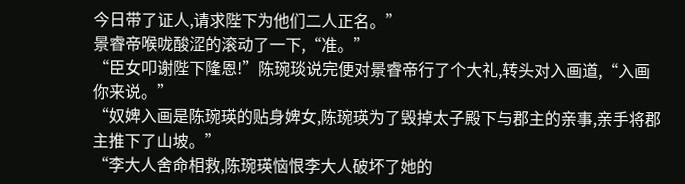今日带了证人,请求陛下为他们二人正名。”
景睿帝喉咙酸涩的滚动了一下,“准。”
“臣女叩谢陛下隆恩!”陈琬琰说完便对景睿帝行了个大礼,转头对入画道,“入画你来说。”
“奴婢入画是陈琬瑛的贴身婢女,陈琬瑛为了毁掉太子殿下与郡主的亲事,亲手将郡主推下了山坡。”
“李大人舍命相救,陈琬瑛恼恨李大人破坏了她的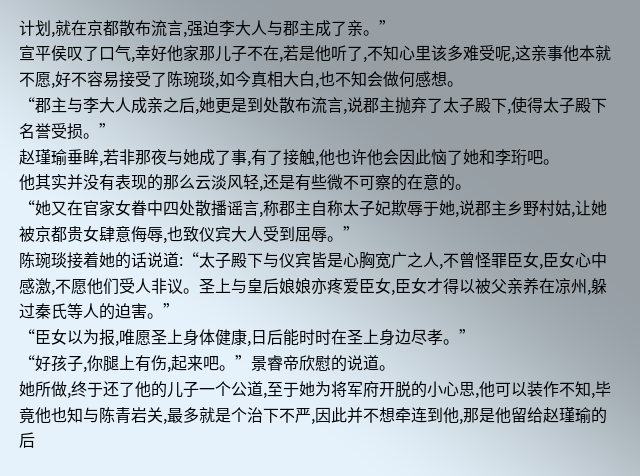计划,就在京都散布流言,强迫李大人与郡主成了亲。”
宣平侯叹了口气,幸好他家那儿子不在,若是他听了,不知心里该多难受呢,这亲事他本就不愿,好不容易接受了陈琬琰,如今真相大白,也不知会做何感想。
“郡主与李大人成亲之后,她更是到处散布流言,说郡主抛弃了太子殿下,使得太子殿下名誉受损。”
赵瑾瑜垂眸,若非那夜与她成了事,有了接触,他也许他会因此恼了她和李珩吧。
他其实并没有表现的那么云淡风轻,还是有些微不可察的在意的。
“她又在官家女眷中四处散播谣言,称郡主自称太子妃欺辱于她,说郡主乡野村姑,让她被京都贵女肆意侮辱,也致仪宾大人受到屈辱。”
陈琬琰接着她的话说道:“太子殿下与仪宾皆是心胸宽广之人,不曾怪罪臣女,臣女心中感激,不愿他们受人非议。圣上与皇后娘娘亦疼爱臣女,臣女才得以被父亲养在凉州,躲过秦氏等人的迫害。”
“臣女以为报,唯愿圣上身体健康,日后能时时在圣上身边尽孝。”
“好孩子,你腿上有伤,起来吧。”景睿帝欣慰的说道。
她所做,终于还了他的儿子一个公道,至于她为将军府开脱的小心思,他可以装作不知,毕竟他也知与陈青岩关,最多就是个治下不严,因此并不想牵连到他,那是他留给赵瑾瑜的后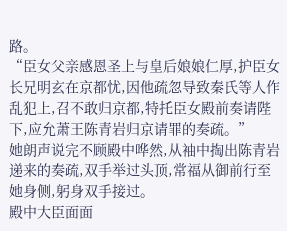路。
“臣女父亲感恩圣上与皇后娘娘仁厚,护臣女长兄明玄在京都忧,因他疏忽导致秦氏等人作乱犯上,召不敢归京都,特托臣女殿前奏请陛下,应允萧王陈青岩归京请罪的奏疏。”
她朗声说完不顾殿中哗然,从袖中掏出陈青岩递来的奏疏,双手举过头顶,常福从御前行至她身侧,躬身双手接过。
殿中大臣面面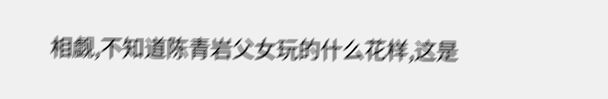相觑,不知道陈青岩父女玩的什么花样,这是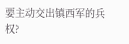要主动交出镇西军的兵权?